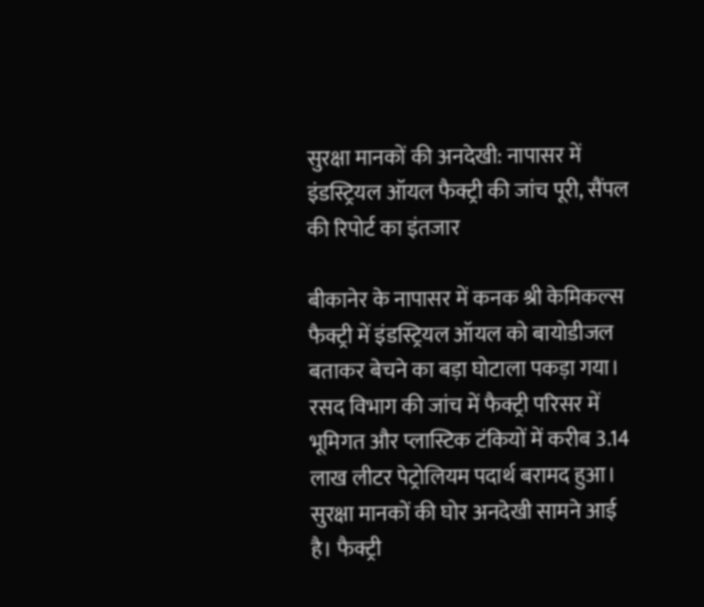सुरक्षा मानकों की अनदेखी: नापासर में इंडस्ट्रियल ऑयल फैक्ट्री की जांच पूरी, सैंपल की रिपोर्ट का इंतजार

बीकानेर के नापासर में कनक श्री केमिकल्स फैक्ट्री में इंडस्ट्रियल ऑयल को बायोडीजल बताकर बेचने का बड़ा घोटाला पकड़ा गया। रसद विभाग की जांच में फैक्ट्री परिसर में भूमिगत और प्लास्टिक टंकियों में करीब 3.14 लाख लीटर पेट्रोलियम पदार्थ बरामद हुआ। सुरक्षा मानकों की घोर अनदेखी सामने आई है। फैक्ट्री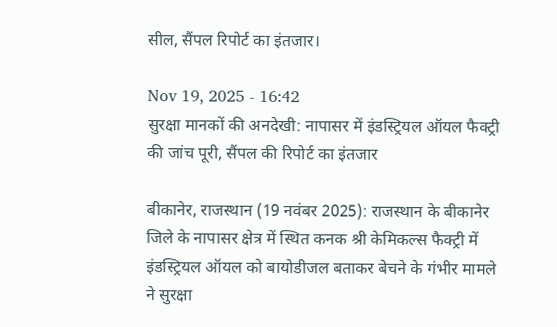सील, सैंपल रिपोर्ट का इंतजार।

Nov 19, 2025 - 16:42
सुरक्षा मानकों की अनदेखी: नापासर में इंडस्ट्रियल ऑयल फैक्ट्री की जांच पूरी, सैंपल की रिपोर्ट का इंतजार

बीकानेर, राजस्थान (19 नवंबर 2025): राजस्थान के बीकानेर जिले के नापासर क्षेत्र में स्थित कनक श्री केमिकल्स फैक्ट्री में इंडस्ट्रियल ऑयल को बायोडीजल बताकर बेचने के गंभीर मामले ने सुरक्षा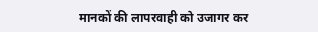मानकों की लापरवाही को उजागर कर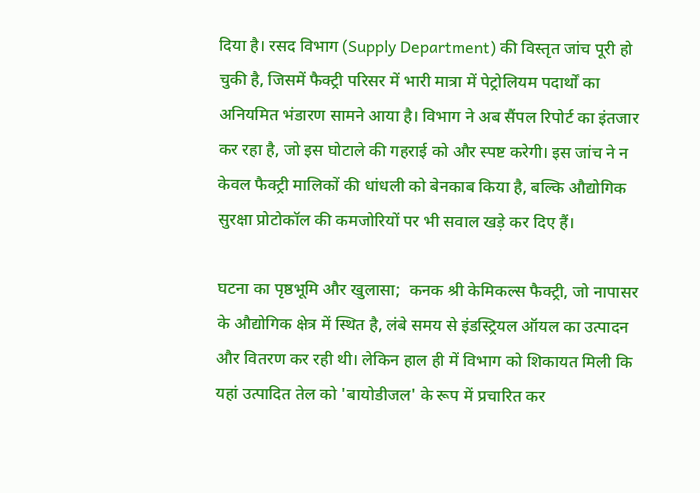दिया है। रसद विभाग (Supply Department) की विस्तृत जांच पूरी हो चुकी है, जिसमें फैक्ट्री परिसर में भारी मात्रा में पेट्रोलियम पदार्थों का अनियमित भंडारण सामने आया है। विभाग ने अब सैंपल रिपोर्ट का इंतजार कर रहा है, जो इस घोटाले की गहराई को और स्पष्ट करेगी। इस जांच ने न केवल फैक्ट्री मालिकों की धांधली को बेनकाब किया है, बल्कि औद्योगिक सुरक्षा प्रोटोकॉल की कमजोरियों पर भी सवाल खड़े कर दिए हैं।

घटना का पृष्ठभूमि और खुलासा;  कनक श्री केमिकल्स फैक्ट्री, जो नापासर के औद्योगिक क्षेत्र में स्थित है, लंबे समय से इंडस्ट्रियल ऑयल का उत्पादन और वितरण कर रही थी। लेकिन हाल ही में विभाग को शिकायत मिली कि यहां उत्पादित तेल को 'बायोडीजल' के रूप में प्रचारित कर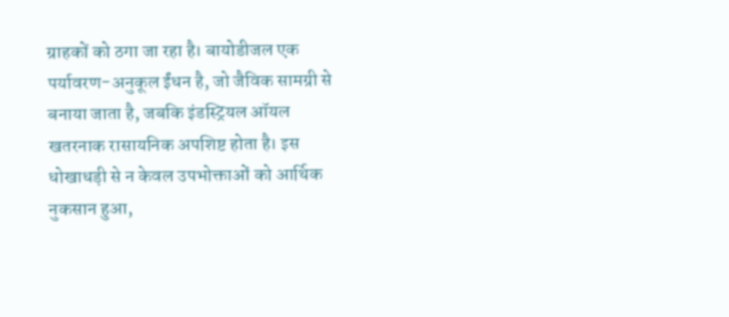ग्राहकों को ठगा जा रहा है। बायोडीजल एक पर्यावरण-अनुकूल ईंधन है, जो जैविक सामग्री से बनाया जाता है, जबकि इंडस्ट्रियल ऑयल खतरनाक रासायनिक अपशिष्ट होता है। इस धोखाधड़ी से न केवल उपभोक्ताओं को आर्थिक नुकसान हुआ,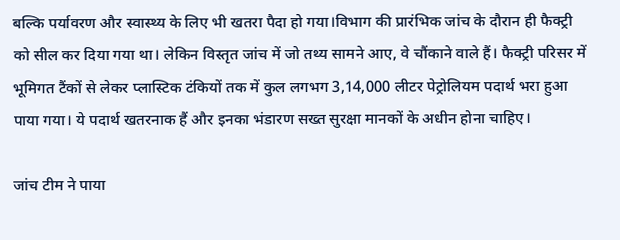बल्कि पर्यावरण और स्वास्थ्य के लिए भी खतरा पैदा हो गया।विभाग की प्रारंभिक जांच के दौरान ही फैक्ट्री को सील कर दिया गया था। लेकिन विस्तृत जांच में जो तथ्य सामने आए, वे चौंकाने वाले हैं। फैक्ट्री परिसर में भूमिगत टैंकों से लेकर प्लास्टिक टंकियों तक में कुल लगभग 3,14,000 लीटर पेट्रोलियम पदार्थ भरा हुआ पाया गया। ये पदार्थ खतरनाक हैं और इनका भंडारण सख्त सुरक्षा मानकों के अधीन होना चाहिए।

जांच टीम ने पाया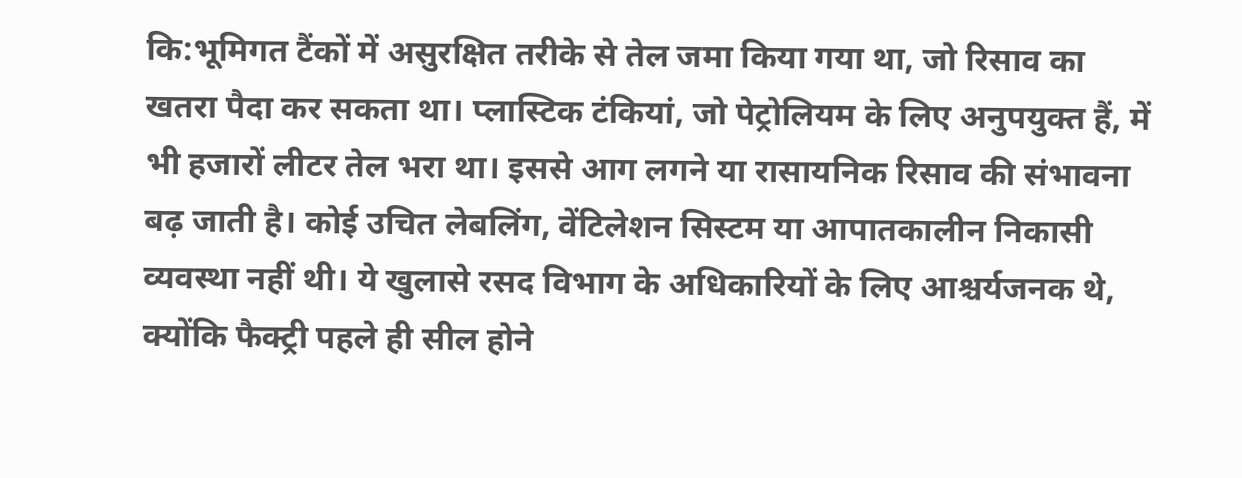कि:भूमिगत टैंकों में असुरक्षित तरीके से तेल जमा किया गया था, जो रिसाव का खतरा पैदा कर सकता था। प्लास्टिक टंकियां, जो पेट्रोलियम के लिए अनुपयुक्त हैं, में भी हजारों लीटर तेल भरा था। इससे आग लगने या रासायनिक रिसाव की संभावना बढ़ जाती है। कोई उचित लेबलिंग, वेंटिलेशन सिस्टम या आपातकालीन निकासी व्यवस्था नहीं थी। ये खुलासे रसद विभाग के अधिकारियों के लिए आश्चर्यजनक थे, क्योंकि फैक्ट्री पहले ही सील होने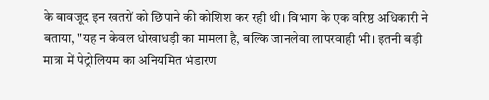के बावजूद इन खतरों को छिपाने की कोशिश कर रही थी। विभाग के एक वरिष्ठ अधिकारी ने बताया, "यह न केवल धोखाधड़ी का मामला है, बल्कि जानलेवा लापरवाही भी। इतनी बड़ी मात्रा में पेट्रोलियम का अनियमित भंडारण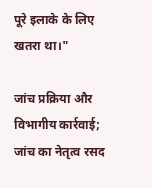पूरे इलाके के लिए खतरा था।"

जांच प्रक्रिया और विभागीय कार्रवाई;  जांच का नेतृत्व रसद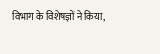विभाग के विशेषज्ञों ने किया,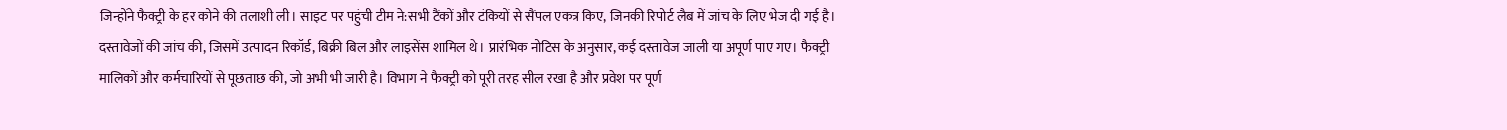जिन्होंने फैक्ट्री के हर कोने की तलाशी ली। साइट पर पहुंची टीम ने:सभी टैंकों और टंकियों से सैंपल एकत्र किए, जिनकी रिपोर्ट लैब में जांच के लिए भेज दी गई है। दस्तावेजों की जांच की, जिसमें उत्पादन रिकॉर्ड, बिक्री बिल और लाइसेंस शामिल थे। प्रारंभिक नोटिस के अनुसार, कई दस्तावेज जाली या अपूर्ण पाए गए। फैक्ट्री मालिकों और कर्मचारियों से पूछताछ की, जो अभी भी जारी है। विभाग ने फैक्ट्री को पूरी तरह सील रखा है और प्रवेश पर पूर्ण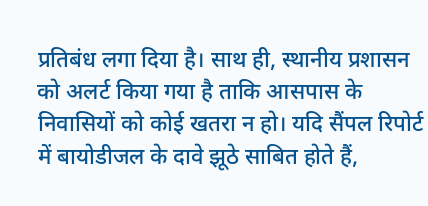प्रतिबंध लगा दिया है। साथ ही, स्थानीय प्रशासन को अलर्ट किया गया है ताकि आसपास के निवासियों को कोई खतरा न हो। यदि सैंपल रिपोर्ट में बायोडीजल के दावे झूठे साबित होते हैं,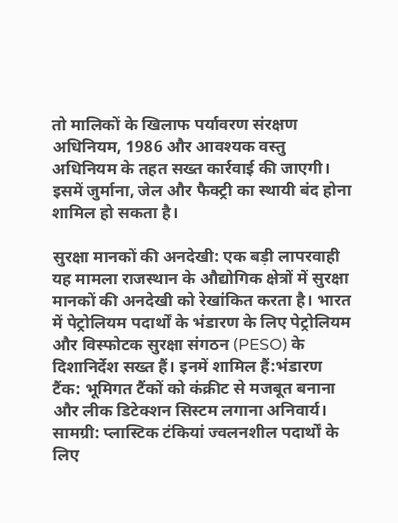तो मालिकों के खिलाफ पर्यावरण संरक्षण अधिनियम, 1986 और आवश्यक वस्तु अधिनियम के तहत सख्त कार्रवाई की जाएगी। इसमें जुर्माना, जेल और फैक्ट्री का स्थायी बंद होना शामिल हो सकता है।

सुरक्षा मानकों की अनदेखी: एक बड़ी लापरवाही यह मामला राजस्थान के औद्योगिक क्षेत्रों में सुरक्षा मानकों की अनदेखी को रेखांकित करता है। भारत में पेट्रोलियम पदार्थों के भंडारण के लिए पेट्रोलियम और विस्फोटक सुरक्षा संगठन (PESO) के दिशानिर्देश सख्त हैं। इनमें शामिल हैं:भंडारण टैंक: भूमिगत टैंकों को कंक्रीट से मजबूत बनाना और लीक डिटेक्शन सिस्टम लगाना अनिवार्य। सामग्री: प्लास्टिक टंकियां ज्वलनशील पदार्थों के लिए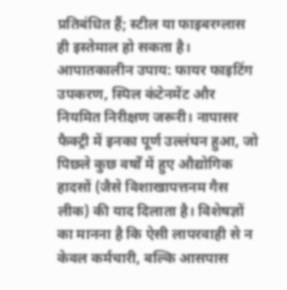प्रतिबंधित हैं; स्टील या फाइबरग्लास ही इस्तेमाल हो सकता है। आपातकालीन उपाय: फायर फाइटिंग उपकरण, स्पिल कंटेनमेंट और नियमित निरीक्षण जरूरी। नापासर फैक्ट्री में इनका पूर्ण उल्लंघन हुआ, जो पिछले कुछ वर्षों में हुए औद्योगिक हादसों (जैसे विशाखापत्तनम गैस लीक) की याद दिलाता है। विशेषज्ञों का मानना है कि ऐसी लापरवाही से न केवल कर्मचारी, बल्कि आसपास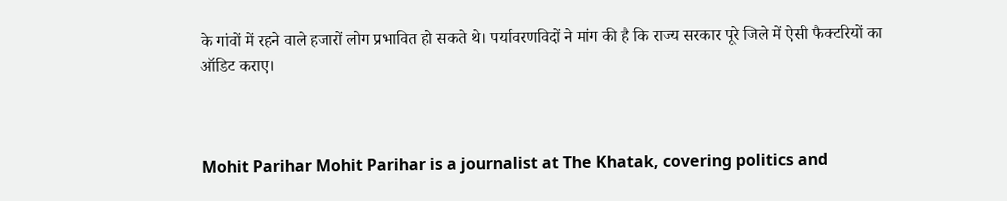के गांवों में रहने वाले हजारों लोग प्रभावित हो सकते थे। पर्यावरणविदों ने मांग की है कि राज्य सरकार पूरे जिले में ऐसी फैक्टरियों का ऑडिट कराए।



Mohit Parihar Mohit Parihar is a journalist at The Khatak, covering politics and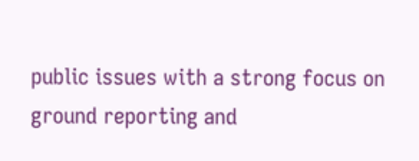public issues with a strong focus on ground reporting and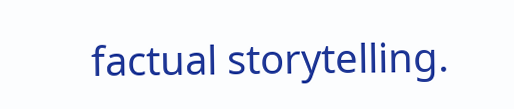factual storytelling.